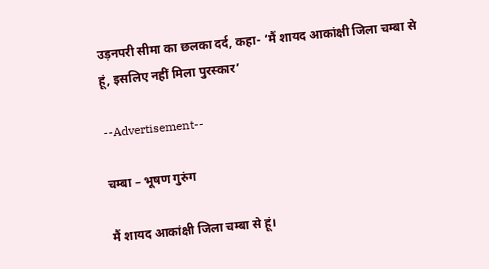उड़नपरी सीमा का छलका दर्द, कहा- ‘मैं शायद आकांक्षी जिला चम्बा से हूं, इसलिए नहीं मिला पुरस्कार’

--Advertisement--

चम्बा – भूषण गुरुंग

मैं शायद आकांक्षी जिला चम्बा से हूं।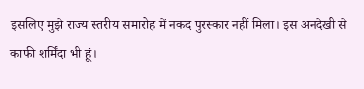इसलिए मुझे राज्य स्तरीय समारोह में नकद पुरस्कार नहीं मिला। इस अनदेखी से काफी शर्मिंदा भी हूं।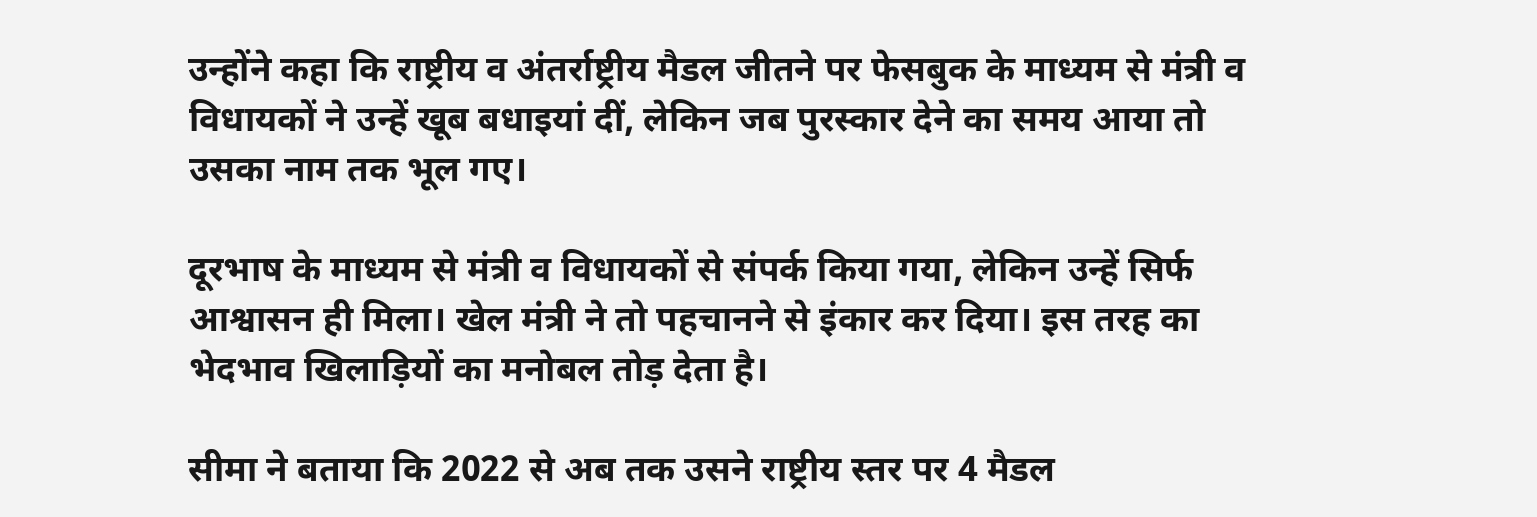उन्होंने कहा कि राष्ट्रीय व अंतर्राष्ट्रीय मैडल जीतने पर फेसबुक के माध्यम से मंत्री व विधायकों ने उन्हें खूब बधाइयां दीं, लेकिन जब पुरस्कार देने का समय आया तो उसका नाम तक भूल गए।

दूरभाष के माध्यम से मंत्री व विधायकों से संपर्क किया गया, लेकिन उन्हें सिर्फ आश्वासन ही मिला। खेल मंत्री ने तो पहचानने से इंकार कर दिया। इस तरह का भेदभाव खिलाड़ियों का मनोबल तोड़ देता है।

सीमा ने बताया कि 2022 से अब तक उसने राष्ट्रीय स्तर पर 4 मैडल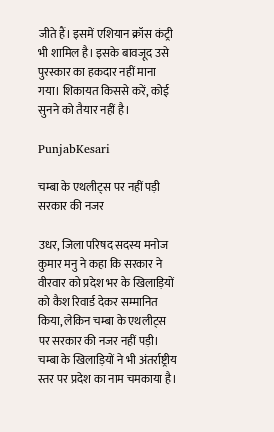जीते हैं। इसमें एशियान क्रॉस कंट्री भी शामिल है। इसके बावजूद उसे पुरस्कार का हकदार नहीं माना गया। शिकायत किससे करें, कोई सुनने को तैयार नहीं है।

PunjabKesari

चम्बा के एथलीट्स पर नहीं पड़ी सरकार की नजर

उधर, जिला परिषद सदस्य मनोज कुमार मनु ने कहा कि सरकार ने वीरवार को प्रदेश भर के खिलाड़ियों को कैश रिवार्ड देकर सम्मानित किया, लेकिन चम्बा के एथलीट्स पर सरकार की नजर नहीं पड़ी। चम्बा के खिलाड़ियों ने भी अंतर्राष्ट्रीय स्तर पर प्रदेश का नाम चमकाया है।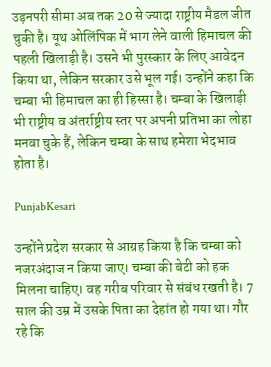उड़नपरी सीमा अब तक 20 से ज्यादा राष्ट्रीय मैडल जीत चुकी है। यूथ ओलिंपिक में भाग लेने वाली हिमाचल की पहली खिलाड़ी है। उसने भी पुरस्कार के लिए आवेदन किया था, लेकिन सरकार उसे भूल गई। उन्होंने कहा कि चम्बा भी हिमाचल का ही हिस्सा है। चम्बा के खिलाड़ी भी राष्ट्रीय व अंतर्राष्ट्रीय स्तर पर अपनी प्रतिभा का लोहा मनवा चुके हैं, लेकिन चम्बा के साथ हमेशा भेदभाव होता है।

PunjabKesari

उन्होंने प्रदेश सरकार से आग्रह किया है कि चम्बा को नजरअंदाज न किया जाए। चम्बा की बेटी को हक मिलना चाहिए। वह गरीब परिवार से संबंध रखती है। 7 साल की उम्र में उसके पिता का देहांत हो गया था। गौर रहे कि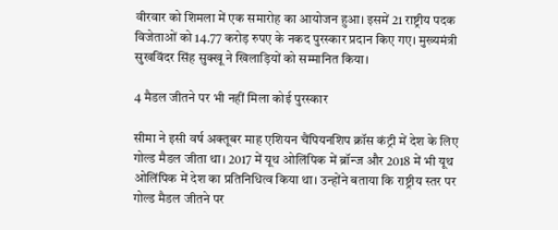वीरवार को शिमला में एक समारोह का आयोजन हुआ। इसमें 21 राष्ट्रीय पदक विजेताओं को 14.77 करोड़ रुपए के नकद पुरस्कार प्रदान किए गए। मुख्यमंत्री सुखविंदर सिंह सुक्खू ने खिलाड़ियों को सम्मानित किया।

4 मैडल जीतने पर भी नहीं मिला कोई पुरस्कार

सीमा ने इसी वर्ष अक्तूबर माह एशियन चैंपियनशिप क्रॉस कंट्री में देश के लिए गोल्ड मैडल जीता था। 2017 में यूथ ओलिंपिक में ब्रॉन्ज और 2018 में भी यूथ ओलिंपिक में देश का प्रतिनिधित्व किया था। उन्होंने बताया कि राष्ट्रीय स्तर पर गोल्ड मैडल जीतने पर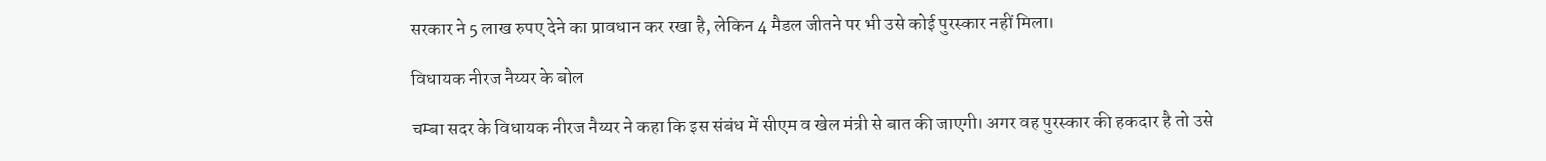सरकार ने 5 लाख रुपए देने का प्रावधान कर रखा है, लेकिन 4 मैडल जीतने पर भी उसे कोई पुरस्कार नहीं मिला।

विधायक नीरज नैय्यर के बोल

चम्बा सदर के विधायक नीरज नैय्यर ने कहा कि इस संबंध में सीएम व खेल मंत्री से बात की जाएगी। अगर वह पुरस्कार की हकदार है तो उसे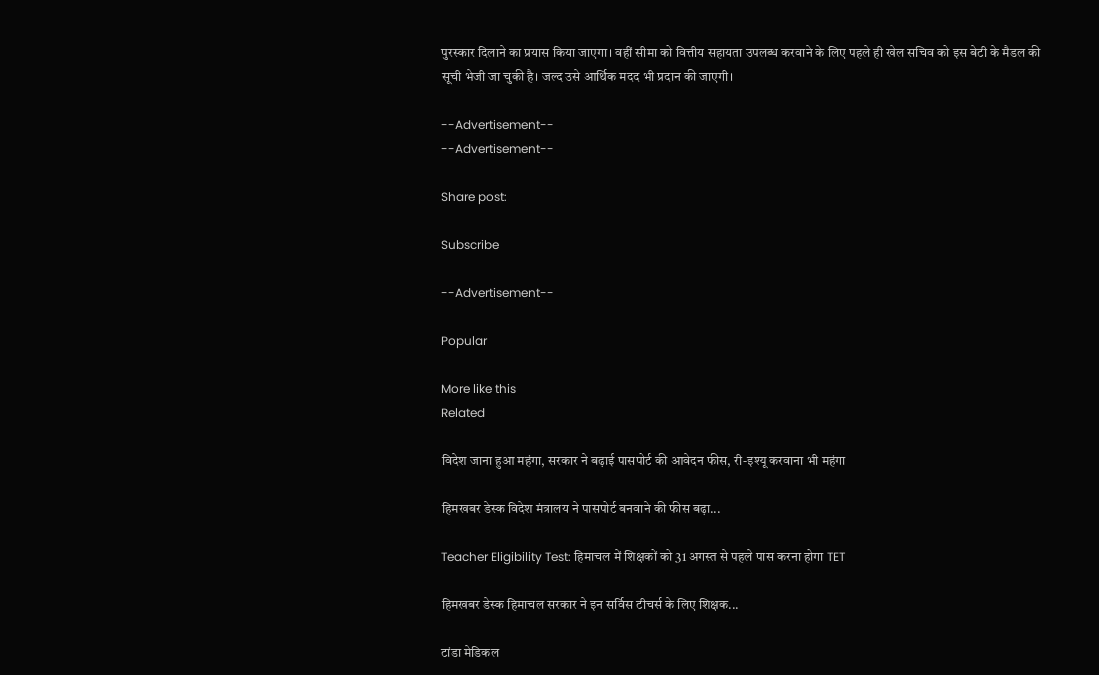पुरस्कार दिलाने का प्रयास किया जाएगा। वहीं सीमा को वित्तीय सहायता उपलब्ध करवाने के लिए पहले ही खेल सचिव को इस बेटी के मैडल की सूची भेजी जा चुकी है। जल्द उसे आर्थिक मदद भी प्रदान की जाएगी।

--Advertisement--
--Advertisement--

Share post:

Subscribe

--Advertisement--

Popular

More like this
Related

विदेश जाना हुआ महंगा, सरकार ने बढ़ाई पासपोर्ट की आवेदन फीस, री-इश्यू करवाना भी महंगा

हिमखबर डेस्क विदेश मंत्रालय ने पासपोर्ट बनवाने की फीस बढ़ा...

Teacher Eligibility Test: हिमाचल में शिक्षकों को 31 अगस्त से पहले पास करना होगा TET

हिमखबर डेस्क हिमाचल सरकार ने इन सर्विस टीचर्स के लिए शिक्षक...

टांडा मेडिकल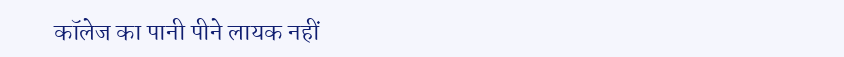कॉलेज का पानी पीने लायक नहीं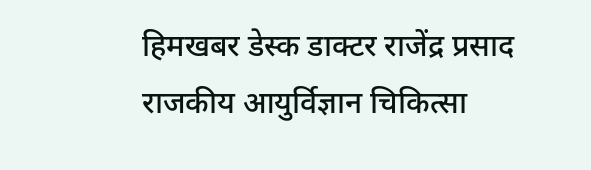हिमखबर डेस्क डाक्टर राजेंद्र प्रसाद राजकीय आयुर्विज्ञान चिकित्सा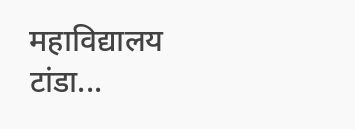महाविद्यालय टांडा...